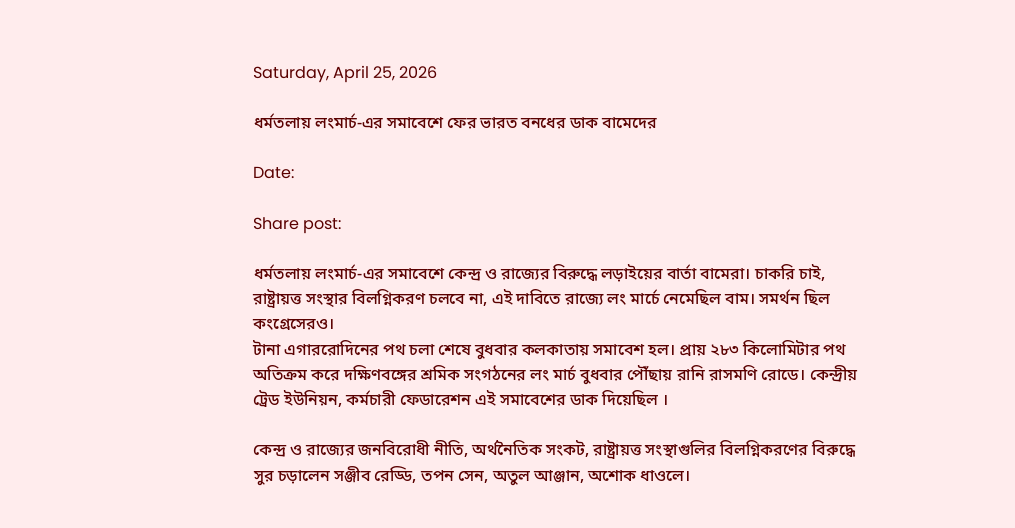Saturday, April 25, 2026

ধর্মতলায় লংমার্চ-এর সমাবেশে ফের ভারত বনধের ডাক বামেদের

Date:

Share post:

ধর্মতলায় লংমার্চ-এর সমাবেশে কেন্দ্র ও রাজ্যের বিরুদ্ধে লড়াইয়ের বার্তা বামেরা। চাকরি চাই, রাষ্ট্রায়ত্ত সংস্থার বিলগ্নিকরণ চলবে না, এই দাবিতে রাজ্যে লং মার্চে নেমেছিল বাম। সমর্থন ছিল কংগ্রেসেরও।
টানা এগাররোদিনের পথ চলা শেষে বুধবার কলকাতায় সমাবেশ হল। প্রায় ২৮৩ কিলোমিটার পথ অতিক্রম করে দক্ষিণবঙ্গের শ্রমিক সংগঠনের লং মার্চ বুধবার পৌঁছায় রানি রাসমণি রোডে। কেন্দ্রীয় ট্রেড ইউনিয়ন, কর্মচারী ফেডারেশন এই সমাবেশের ডাক দিয়েছিল ।

কেন্দ্র ও রাজ্যের জনবিরোধী নীতি, অর্থনৈতিক সংকট, রাষ্ট্রায়ত্ত সংস্থাগুলির বিলগ্নিকরণের বিরুদ্ধে সুর চড়ালেন সঞ্জীব রেড্ডি, তপন সেন, অতুল আঞ্জান, অশোক ধাওলে।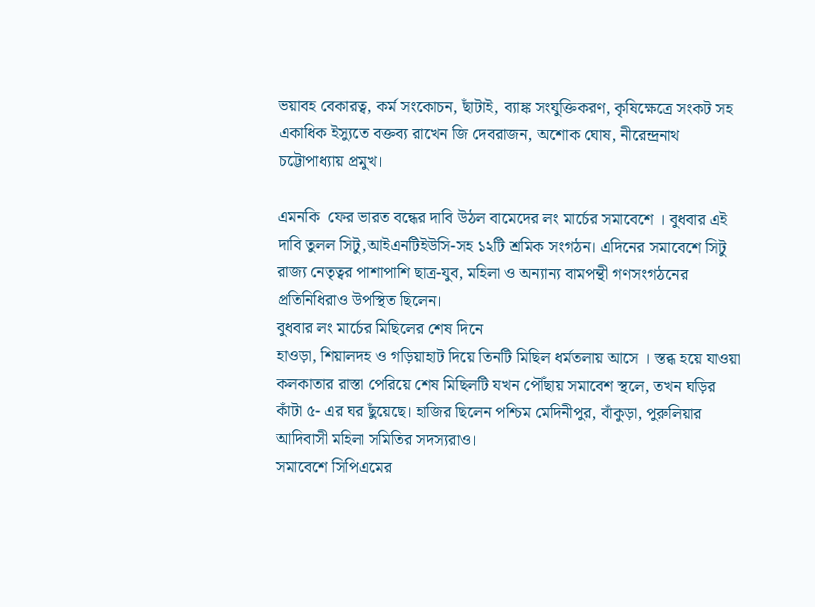ভয়াবহ বেকারত্ব, কর্ম সংকোচন, ছাঁটাই, ব্যাঙ্ক সংযুক্তিকরণ, কৃষিক্ষেত্রে সংকট সহ একাধিক ইস্যুতে বক্তব্য রাখেন জি দেবরাজন, অশোক ঘোষ, নীরেন্দ্রনাথ চট্টোপাধ্যায় প্রমুখ।

এমনকি  ফের ভারত বন্ধের দাবি উঠল বামেদের লং মার্চের সমাবেশে । বুধবার এই দাবি তুলল সিটু,আইএনটিইউসি-সহ ১২টি শ্রমিক সংগঠন। এদিনের সমাবেশে সিটু রাজ্য নেতৃত্বর পাশাপাশি ছাত্র-যুব, মহিলা ও অন্যান্য বামপন্থী গণসংগঠনের প্রতিনিধিরাও উপস্থিত ছিলেন।
বুধবার লং মার্চের মিছিলের শেষ দিনে
হাওড়া, শিয়ালদহ ও গড়িয়াহাট দিয়ে তিনটি মিছিল ধর্মতলায় আসে । স্তব্ধ হয়ে যাওয়া কলকাতার রাস্তা পেরিয়ে শেষ মিছিলটি যখন পৌঁছায় সমাবেশ স্থলে, তখন ঘড়ির কাঁটা ৫- এর ঘর ছুঁয়েছে। হাজির ছিলেন পশ্চিম মেদিনীপুর, বাঁকুড়া, পুরুলিয়ার আদিবাসী মহিলা সমিতির সদস্যরাও।
সমাবেশে সিপিএমের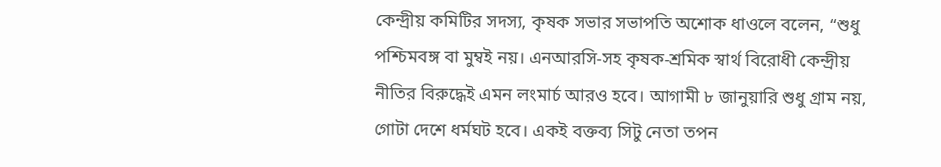কেন্দ্রীয় কমিটির সদস্য, কৃষক সভার সভাপতি অশোক ধাওলে বলেন, “শুধু পশ্চিমবঙ্গ বা মুম্বই নয়। এনআরসি-সহ কৃষক-শ্রমিক স্বার্থ বিরোধী কেন্দ্রীয় নীতির বিরুদ্ধেই এমন লংমার্চ আরও হবে। আগামী ৮ জানুয়ারি শুধু গ্রাম নয়, গোটা দেশে ধর্মঘট হবে। একই বক্তব্য সিটু নেতা তপন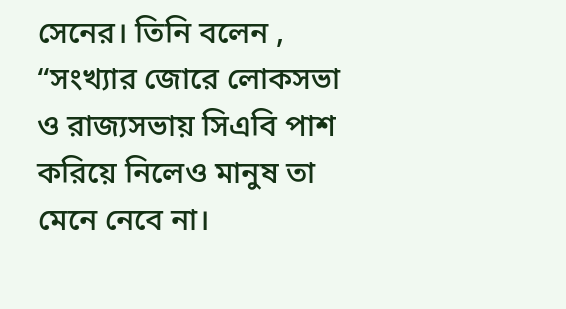সেনের। তিনি বলেন , “সংখ্যার জোরে লোকসভা ও রাজ্যসভায় সিএবি পাশ করিয়ে নিলেও মানুষ তা মেনে নেবে না।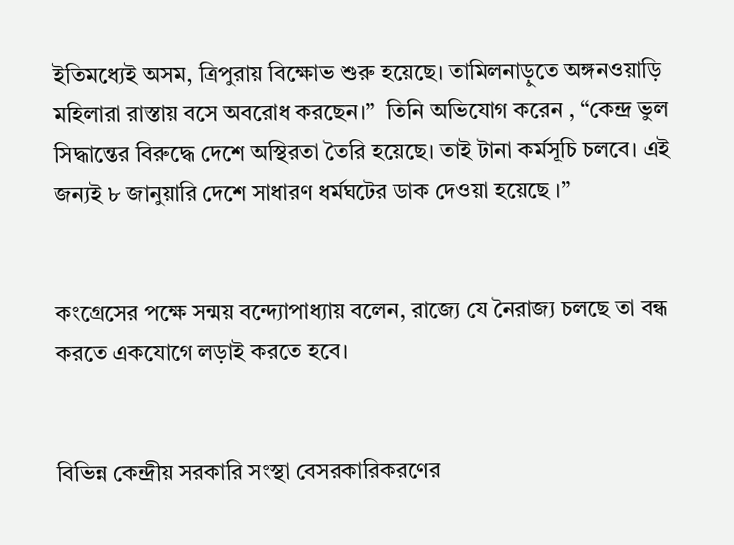ইতিমধ্যেই অসম, ত্রিপুরায় বিক্ষোভ শুরু হয়েছে। তামিলনাড়ুতে অঙ্গনওয়াড়ি মহিলারা রাস্তায় বসে অবরোধ করছেন।”  তিনি অভিযোগ করেন , “কেন্দ্র ভুল সিদ্ধান্তের বিরুদ্ধে দেশে অস্থিরতা তৈরি হয়েছে। তাই টানা কর্মসূচি চলবে। এই জন্যই ৮ জানুয়ারি দেশে সাধারণ ধর্মঘটের ডাক দেওয়া হয়েছে ।”


কংগ্রেসের পক্ষে সন্ময় বন্দ্যোপাধ্যায় বলেন, রাজ্যে যে নৈরাজ্য চলছে তা বন্ধ করতে একযোগে লড়াই করতে হবে।


বিভিন্ন কেন্দ্রীয় সরকারি সংস্থা বেসরকারিকরণের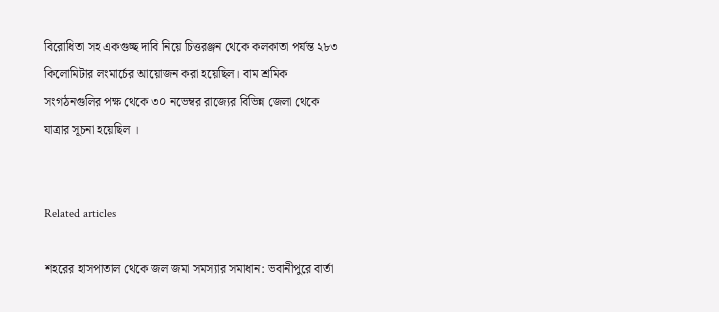বিরোধিতা সহ একগুচ্ছ দাবি নিয়ে চিত্তরঞ্জন থেকে কলকাতা পর্যন্ত ২৮৩ কিলোমিটার লংমার্চের আয়োজন করা হয়েছিল। বাম শ্রমিক সংগঠনগুলির পক্ষ থেকে ৩০ নভেম্বর রাজ্যের বিভিন্ন জেলা থেকে যাত্রার সূচনা হয়েছিল ।


Related articles

শহরের হাসপাতাল থেকে জল জমা সমস্যার সমাধান: ভবানীপুরে বার্তা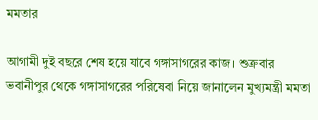মমতার

আগামী দুই বছরে শেষ হয়ে যাবে গঙ্গাসাগরের কাজ। শুক্রবার ভবানীপুর থেকে গঙ্গাসাগরের পরিষেবা নিয়ে জানালেন মুখ্যমন্ত্রী মমতা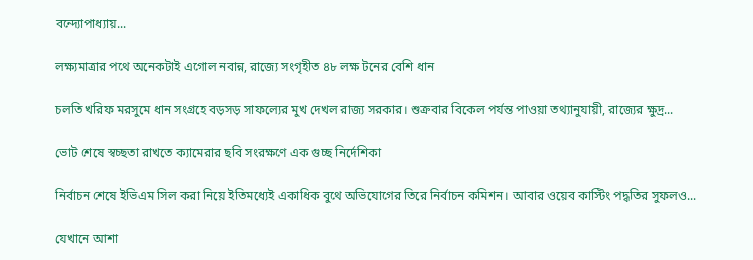বন্দ্যোপাধ্যায়...

লক্ষ্যমাত্রার পথে অনেকটাই এগোল নবান্ন, রাজ্যে সংগৃহীত ৪৮ লক্ষ টনের বেশি ধান

চলতি খরিফ মরসুমে ধান সংগ্রহে বড়সড় সাফল্যের মুখ দেখল রাজ্য সরকার। শুক্রবার বিকেল পর্যন্ত পাওয়া তথ্যানুযায়ী, রাজ্যের ক্ষুদ্র...

ভোট শেষে স্বচ্ছতা রাখতে ক্যামেরার ছবি সংরক্ষণে এক গুচ্ছ নির্দেশিকা

নির্বাচন শেষে ইভিএম সিল করা নিয়ে ইতিমধ্যেই একাধিক বুথে অভিযোগের তিরে নির্বাচন কমিশন। আবার ওয়েব কাস্টিং পদ্ধতির সুফলও...

যেখানে আশা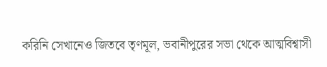করিনি সেখানেও জিতবে তৃণমূল, ভবানীপুরের সভা থেকে আত্মবিশ্বাসী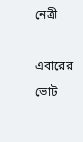নেত্রী

এবারের ভোট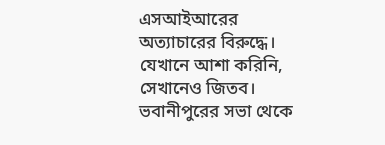এসআইআরের অত্যাচারের বিরুদ্ধে। যেখানে আশা করিনি, সেখানেও জিতব। ভবানীপুরের সভা থেকে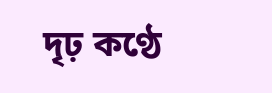দৃঢ় কণ্ঠে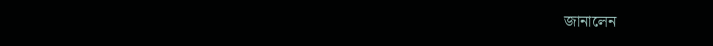জানালেন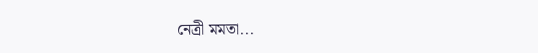নেত্রী মমতা...